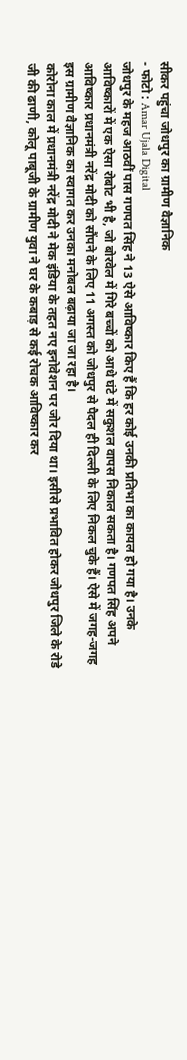सीकर पहुंचा जोधपुर का ग्रामीण वैज्ञानिक
- फोटो : Amar Ujala Digital
जोधपुर के महज आठवीं पास गणपत सिंह ने 13 ऐसे आविष्कार किए हैं कि हर कोई उनकी प्रतिभा का कायल हो गया है। उनके आविष्कारों में एक ऐसा रोबोट भी है, जो बोरवेल में गिरे बच्चों को आधे घंटे में सकुशल वापस निकाल सकता है। गणपत सिंह अपने आविष्कार प्रधानमंत्री नरेंद्र मोदी को सौंपने के लिए 11 अगस्त को जोधपुर से पैदल ही दिल्ली के लिए निकल चुके हैं। ऐसे में जगह-जगह इस ग्रामीण वैज्ञानिक का स्वागत कर उनका मनोबल बढ़ाया जा जा रहा है।
कोरोना काल में प्रधानमंत्री नरेंद्र मोदी ने मेक इंडिया के तहत नए इनोवेशन पर जोर दिया था। इसीसे प्रभावित होकर जोधपुर जिले के रोडे जी की ढाणी, कोलू पाबूजी के ग्रामीण युवा ने घर के कबाड़ से कई रोचक आविष्कार कर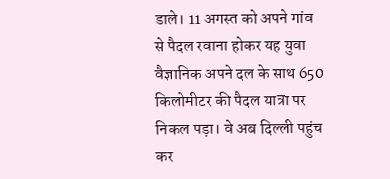डाले। 11 अगस्त को अपने गांव से पैदल रवाना होकर यह युवा वैज्ञानिक अपने दल के साथ 650 किलोमीटर की पैदल यात्रा पर निकल पड़ा। वे अब दिल्ली पहुंच कर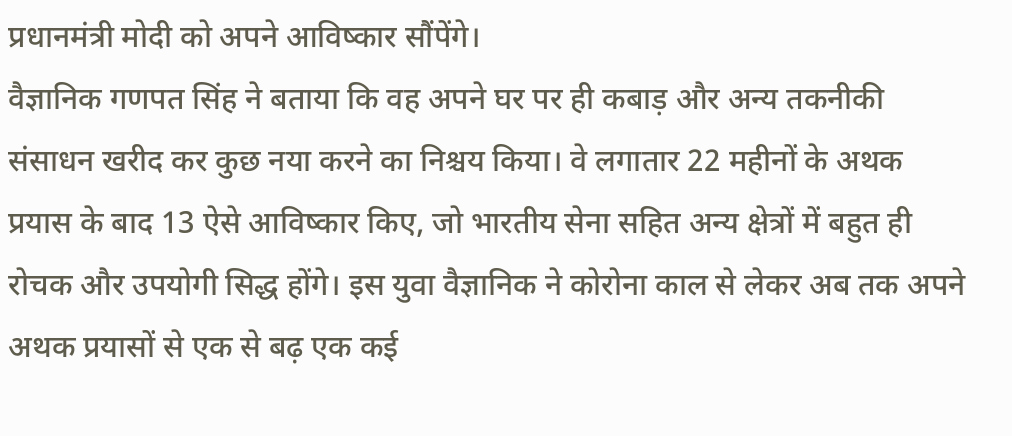प्रधानमंत्री मोदी को अपने आविष्कार सौंपेंगे।
वैज्ञानिक गणपत सिंह ने बताया कि वह अपने घर पर ही कबाड़ और अन्य तकनीकी संसाधन खरीद कर कुछ नया करने का निश्चय किया। वे लगातार 22 महीनों के अथक प्रयास के बाद 13 ऐसे आविष्कार किए, जो भारतीय सेना सहित अन्य क्षेत्रों में बहुत ही रोचक और उपयोगी सिद्ध होंगे। इस युवा वैज्ञानिक ने कोरोना काल से लेकर अब तक अपने अथक प्रयासों से एक से बढ़ एक कई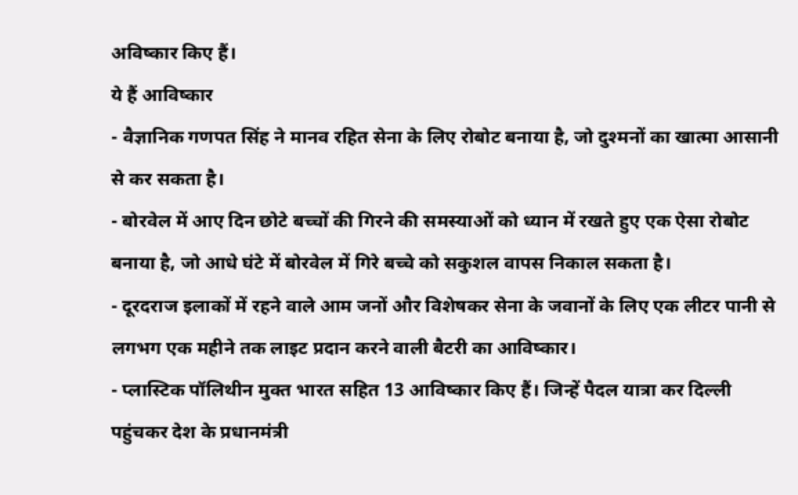अविष्कार किए हैं।
ये हैं आविष्कार
- वैज्ञानिक गणपत सिंह ने मानव रहित सेना के लिए रोबोट बनाया है, जो दुश्मनों का खात्मा आसानी से कर सकता है।
- बोरवेल में आए दिन छोटे बच्चों की गिरने की समस्याओं को ध्यान में रखते हुए एक ऐसा रोबोट बनाया है, जो आधे घंटे में बोरवेल में गिरे बच्चे को सकुशल वापस निकाल सकता है।
- दूरदराज इलाकों में रहने वाले आम जनों और विशेषकर सेना के जवानों के लिए एक लीटर पानी से लगभग एक महीने तक लाइट प्रदान करने वाली बैटरी का आविष्कार।
- प्लास्टिक पॉलिथीन मुक्त भारत सहित 13 आविष्कार किए हैं। जिन्हें पैदल यात्रा कर दिल्ली पहुंचकर देश के प्रधानमंत्री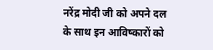नरेंद्र मोदी जी को अपने दल के साथ इन आविष्कारों को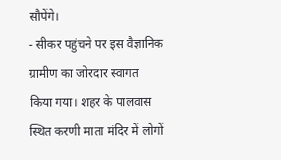सौपेंगे।
- सीकर पहुंचने पर इस वैज्ञानिक ग्रामीण का जोरदार स्वागत किया गया। शहर के पालवास स्थित करणी माता मंदिर में लोगों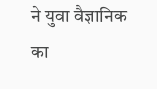ने युवा वैज्ञानिक का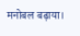मनोबल बढ़ाया।